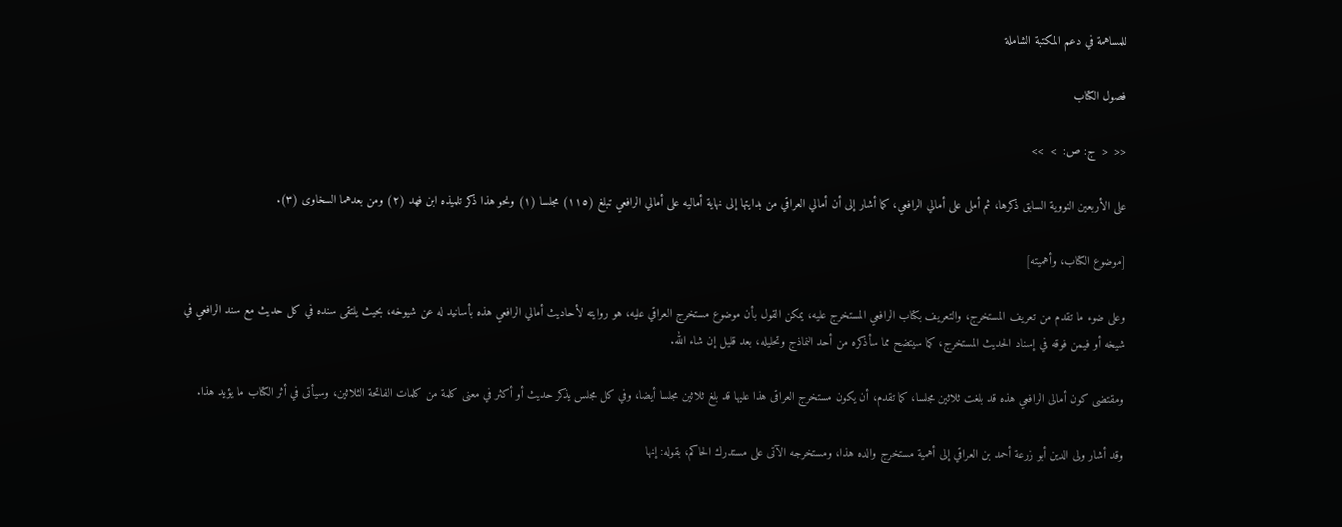للمساهمة في دعم المكتبة الشاملة

فصول الكتاب

<<  <  ج: ص:  >  >>

على الأربعين النووية السابق ذكرها، ثم أملى على أمالي الرافعي، كما أشار إلى أن أمالي العراقي من بدايتها إلى نهاية أماليه على أمالي الرافعي تبلغ (١١٥) مجلسا (١) ونحو هذا ذكر تلميذه ابن فهد (٢) ومن بعدهما السخاوى (٣).

[موضوع الكتاب، وأهميته]

وعلى ضوء ما تقدم من تعريف المستخرج، والتعريف بكتاب الرافعي المستخرج عليه، يمكن القول بأن موضوع مستخرج العراقي عليه، هو روايته لأحاديث أمالي الرافعي هذه بأسانيد له عن شيوخه، بحيث يلتقى سنده في كل حديث مع سند الرافعي في شيخه أو فيمن فوقه في إسناد الحديث المستخرج، كما سيتضح مما سأذكره من أحد النماذج وتحليله، بعد قليل إن شاء الله.

ومقتضى كون أمالى الرافعي هذه قد بلغت ثلاثين مجلسا، كما تقدم، أن يكون مستخرج العراقى هذا عليها قد بلغ ثلاثين مجلسا أيضا، وفي كل مجلس يذكر حديث أو أكثر في معنى كلمة من كلمات الفاتحة الثلاثين، وسيأتى في أثر الكتاب ما يؤيد هذا.

وقد أشار ولى الدين أبو زرعة أحمد بن العراقي إلى أهمية مستخرج والده هذا، ومستخرجه الآتى على مستدرك الحاكم، بقوله: إنها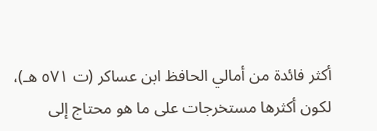أكثر فائدة من أمالي الحافظ ابن عساكر (ت ٥٧١ هـ)، لكون أكثرها مستخرجات على ما هو محتاج إلى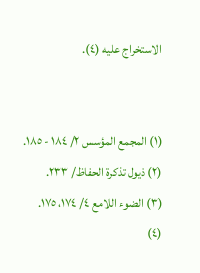الاستخراج عليه (٤).


(١) المجمع المؤسس ٢/ ١٨٤ - ١٨٥.
(٢) ذيول تذكرة الحفاظ/ ٢٣٣.
(٣) الضوء اللامع ٤/ ١٧٤، ١٧٥.
(٤)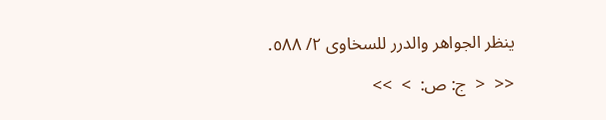ينظر الجواهر والدرر للسخاوى ٢/ ٥٨٨.

<<  <  ج: ص:  >  >>